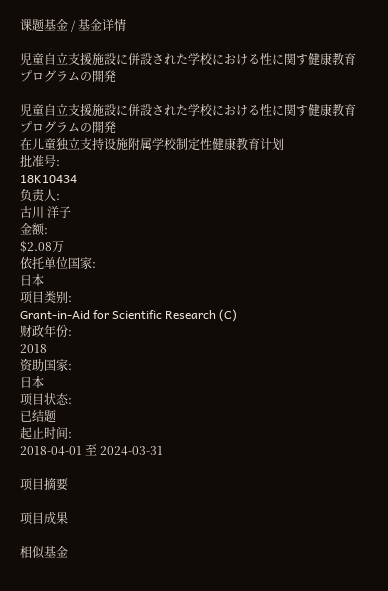课题基金 / 基金详情

児童自立支援施設に併設された学校における性に関す健康教育プログラムの開発

児童自立支援施設に併設された学校における性に関す健康教育プログラムの開発
在儿童独立支持设施附属学校制定性健康教育计划
批准号:
18K10434
负责人:
古川 洋子
金额:
$2.08万
依托单位国家:
日本
项目类别:
Grant-in-Aid for Scientific Research (C)
财政年份:
2018
资助国家:
日本
项目状态:
已结题
起止时间:
2018-04-01 至 2024-03-31

项目摘要

项目成果

相似基金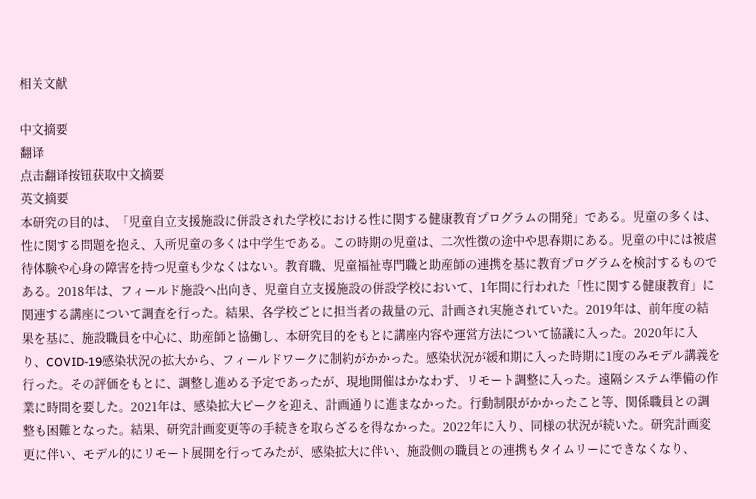相关文献

中文摘要
翻译
点击翻译按钮获取中文摘要
英文摘要
本研究の目的は、「児童自立支援施設に併設された学校における性に関する健康教育プログラムの開発」である。児童の多くは、性に関する問題を抱え、入所児童の多くは中学生である。この時期の児童は、二次性徴の途中や思春期にある。児童の中には被虐待体験や心身の障害を持つ児童も少なくはない。教育職、児童福祉専門職と助産師の連携を基に教育プログラムを検討するものである。2018年は、フィールド施設へ出向き、児童自立支援施設の併設学校において、1年間に行われた「性に関する健康教育」に関連する講座について調査を行った。結果、各学校ごとに担当者の裁量の元、計画され実施されていた。2019年は、前年度の結果を基に、施設職員を中心に、助産師と協働し、本研究目的をもとに講座内容や運営方法について協議に入った。2020年に入り、COVID-19感染状況の拡大から、フィールドワークに制約がかかった。感染状況が緩和期に入った時期に1度のみモデル講義を行った。その評価をもとに、調整し進める予定であったが、現地開催はかなわず、リモート調整に入った。遠隔システム準備の作業に時間を要した。2021年は、感染拡大ピークを迎え、計画通りに進まなかった。行動制限がかかったこと等、関係職員との調整も困難となった。結果、研究計画変更等の手続きを取らざるを得なかった。2022年に入り、同様の状況が続いた。研究計画変更に伴い、モデル的にリモート展開を行ってみたが、感染拡大に伴い、施設側の職員との連携もタイムリーにできなくなり、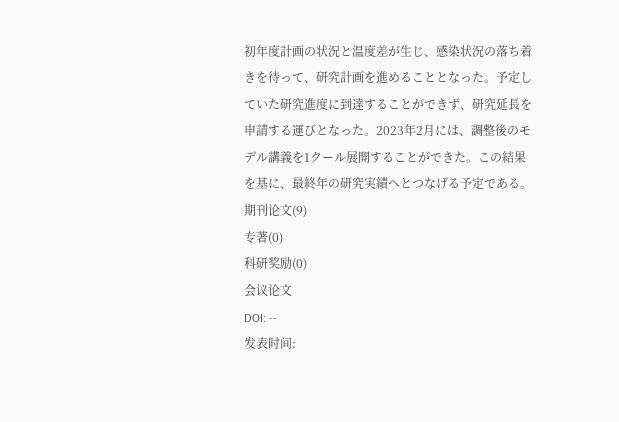初年度計画の状況と温度差が生じ、感染状況の落ち着きを待って、研究計画を進めることとなった。予定していた研究進度に到達することができず、研究延長を申請する運びとなった。2023年2月には、調整後のモデル講義を1クール展開することができた。この結果を基に、最終年の研究実績へとつなげる予定である。
期刊论文(9)
专著(0)
科研奖励(0)
会议论文
DOI: --
发表时间: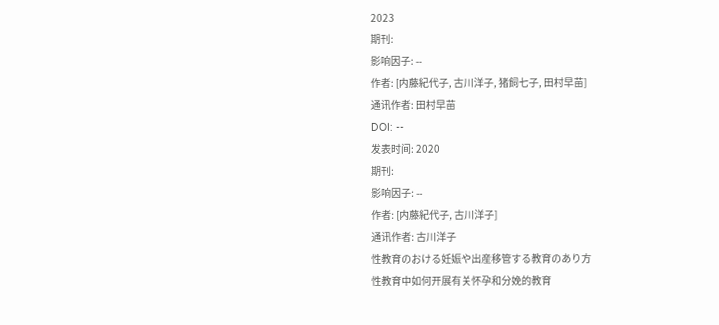2023
期刊:
影响因子: --
作者: [内藤紀代子, 古川洋子, 猪飼七子, 田村早苗]
通讯作者: 田村早苗
DOI: --
发表时间: 2020
期刊:
影响因子: --
作者: [内藤紀代子, 古川洋子]
通讯作者: 古川洋子
性教育のおける妊娠や出産移管する教育のあり方
性教育中如何开展有关怀孕和分娩的教育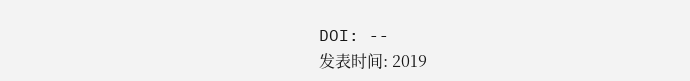DOI: --
发表时间: 2019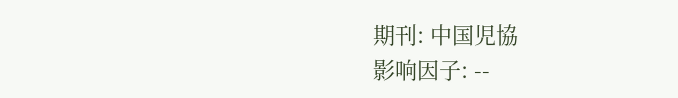期刊: 中国児協
影响因子: --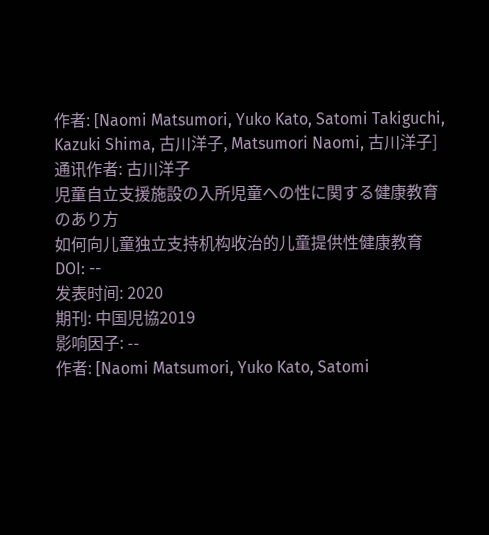作者: [Naomi Matsumori, Yuko Kato, Satomi Takiguchi, Kazuki Shima, 古川洋子, Matsumori Naomi, 古川洋子]
通讯作者: 古川洋子
児童自立支援施設の入所児童への性に関する健康教育のあり方
如何向儿童独立支持机构收治的儿童提供性健康教育
DOI: --
发表时间: 2020
期刊: 中国児協2019
影响因子: --
作者: [Naomi Matsumori, Yuko Kato, Satomi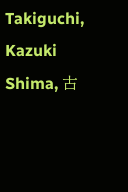Takiguchi, Kazuki Shima, 古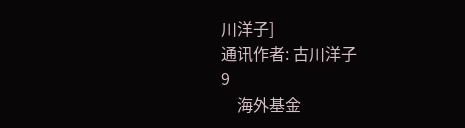川洋子]
通讯作者: 古川洋子
9
    海外基金